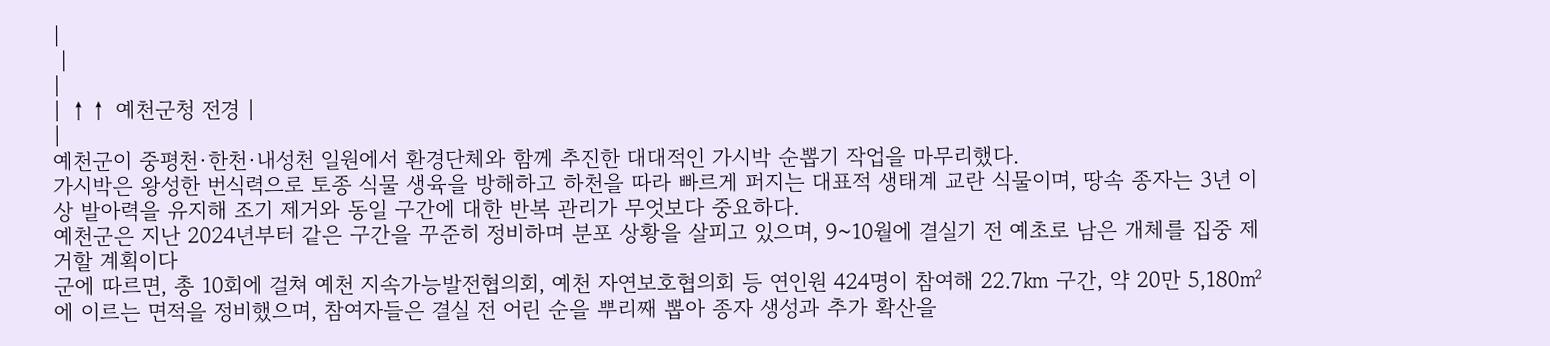|
 |
|
| ↑↑ 예천군청 전경 |
|
예천군이 중평천·한천·내성천 일원에서 환경단체와 함께 추진한 대대적인 가시박 순뽑기 작업을 마무리했다.
가시박은 왕성한 번식력으로 토종 식물 생육을 방해하고 하천을 따라 빠르게 퍼지는 대표적 생태계 교란 식물이며, 땅속 종자는 3년 이상 발아력을 유지해 조기 제거와 동일 구간에 대한 반복 관리가 무엇보다 중요하다.
예천군은 지난 2024년부터 같은 구간을 꾸준히 정비하며 분포 상황을 살피고 있으며, 9~10월에 결실기 전 예초로 남은 개체를 집중 제거할 계획이다
군에 따르면, 총 10회에 걸쳐 예천 지속가능발전협의회, 예천 자연보호협의회 등 연인원 424명이 참여해 22.7㎞ 구간, 약 20만 5,180㎡에 이르는 면적을 정비했으며, 참여자들은 결실 전 어린 순을 뿌리째 뽑아 종자 생성과 추가 확산을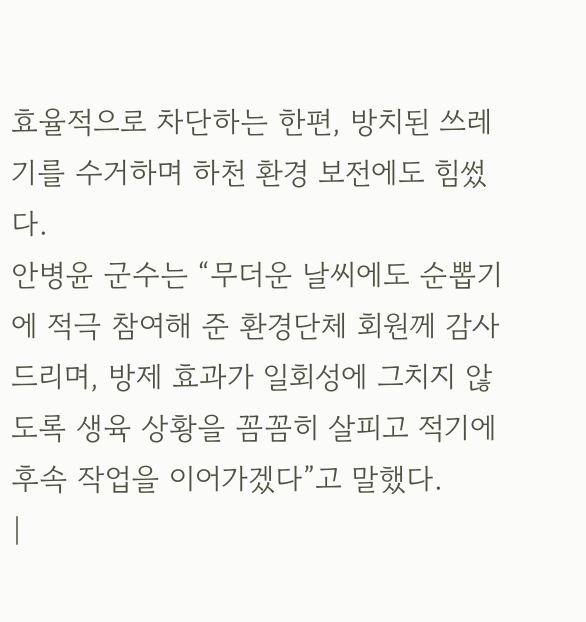효율적으로 차단하는 한편, 방치된 쓰레기를 수거하며 하천 환경 보전에도 힘썼다.
안병윤 군수는 “무더운 날씨에도 순뽑기에 적극 참여해 준 환경단체 회원께 감사드리며, 방제 효과가 일회성에 그치지 않도록 생육 상황을 꼼꼼히 살피고 적기에 후속 작업을 이어가겠다”고 말했다.
|